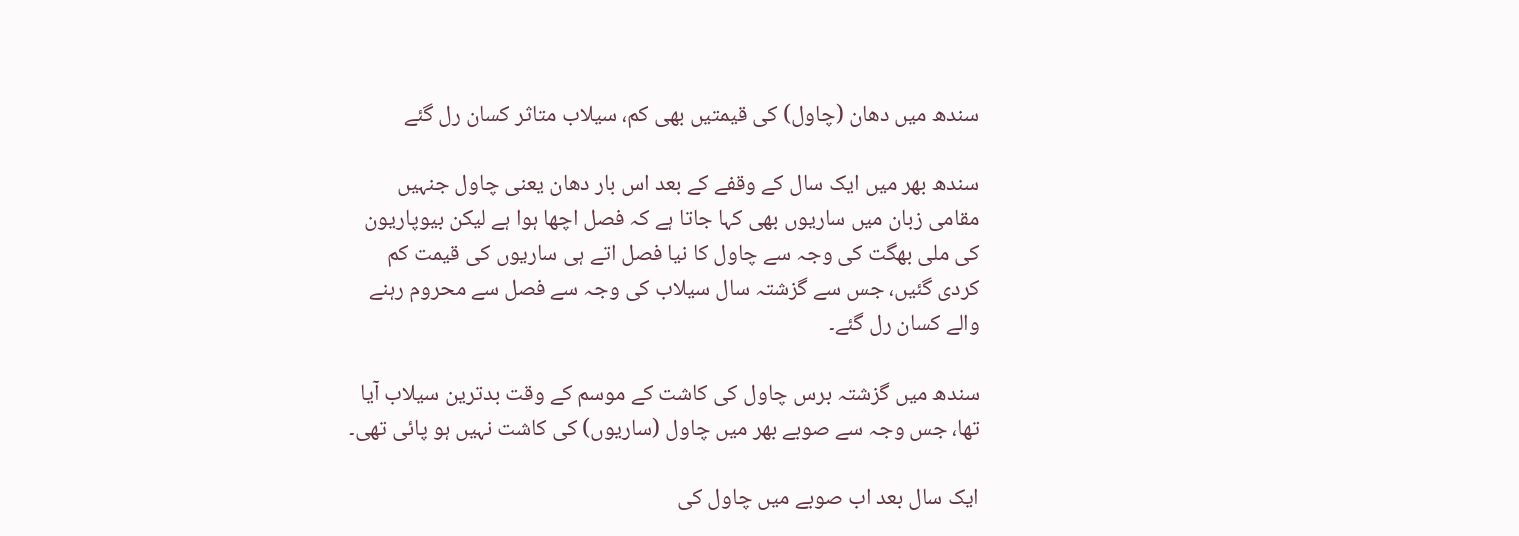سندھ میں دھان (چاول) کی قیمتیں بھی کم، سیلاب متاثر کسان رل گئے

سندھ بھر میں ایک سال کے وقفے کے بعد اس بار دھان یعنی چاول جنہیں مقامی زبان میں ساریوں بھی کہا جاتا ہے کہ فصل اچھا ہوا ہے لیکن بیوپاریون کی ملی بھگت کی وجہ سے چاول کا نیا فصل اتے ہی ساریوں کی قیمت کم کردی گئیں، جس سے گزشتہ سال سیلاب کی وجہ سے فصل سے محروم رہنے والے کسان رل گئے۔

سندھ میں گزشتہ برس چاول کی کاشت کے موسم کے وقت بدترین سیلاب آیا تھا، جس وجہ سے صوبے بھر میں چاول (ساریوں) کی کاشت نہیں ہو پائی تھی۔

ایک سال بعد اب صوبے میں چاول کی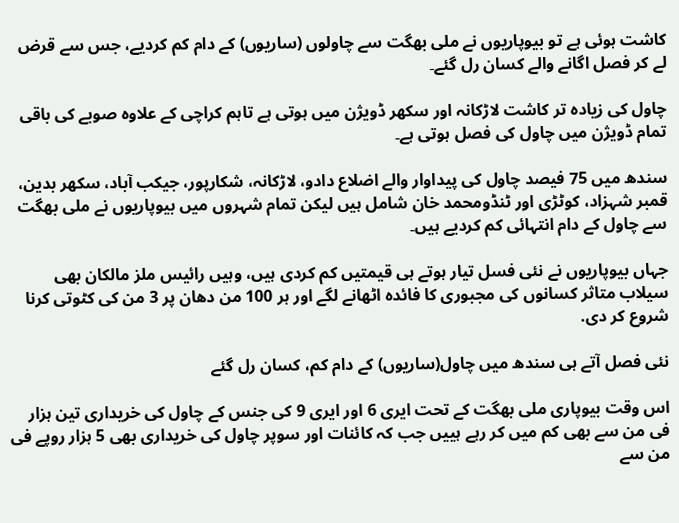کاشت ہوئی ہے تو بیوپاریوں نے ملی بھگت سے چاولوں (ساریوں) کے دام کم کردیے، جس سے قرض لے کر فصل اگانے والے کسان رل گئے۔

چاول کی زیادہ تر کاشت لاڑکانہ اور سکھر ڈویژن میں ہوتی ہے تاہم کراچی کے علاوہ صوبے کی باقی تمام ڈویژن میں چاول کی فصل ہوتی ہے۔

سندھ میں 75 فیصد چاول کی پیداوار والے اضلاع دادو، لاڑکانہ، شکارپور، جیکب آباد، سکھر بدین، قمبر شہزاد، کوٹڑی اور ٹنڈومحمد خان شامل ہیں لیکن تمام شہروں میں بیوپاریوں نے ملی بھگت سے چاول کے دام انتہائی کم کردیے ہیں۔

جہاں بیوپاریوں نے نئی فسل تیار ہوتے ہی قیمتیں کم کردی ہیں، وہیں رائیس ملز مالکان بھی سیلاب متاثر کسانوں کی مجبوری کا فائدہ اٹھانے لگے اور ہر 100 من دھان پر 3 من کی کٹوتی کرنا شروع کر دی.

نئی فصل آتے ہی سندھ میں چاول(ساریوں) کے دام کم، کسان رل گئے

اس وقت بیوپاری ملی بھگت کے تحت ایری 6 اور ایری 9 کی جنس کے چاول کی خریداری تین ہزار فی من سے بھی کم میں کر رہے ہییں جب کہ کائنات اور سوپر چاول کی خریداری بھی 5 ہزار روپے فی من سے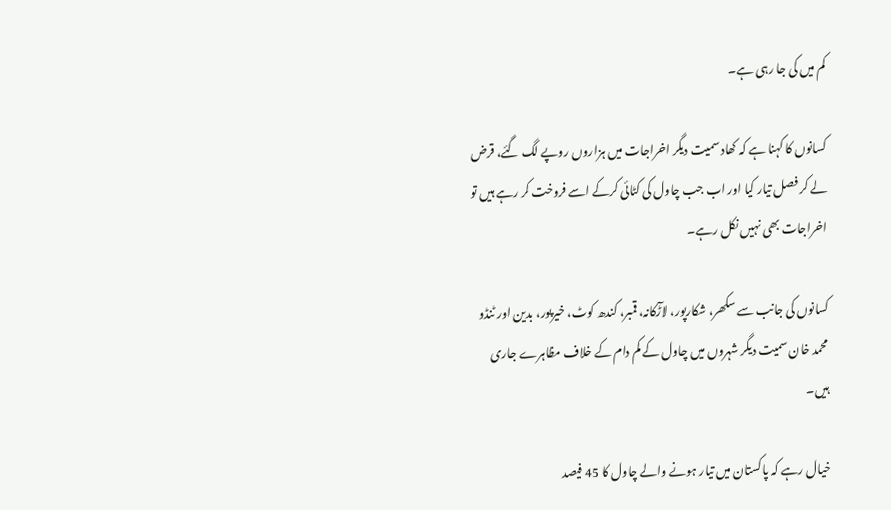کم میں کی جا رہی ہے۔

کسانوں کا کہنا ہے کہ کھاد سمیت دیگر اخراجات میں ہزاروں روپے لگ گئے، قرض لے کر فصل تیار کیا اور اب جب چاول کی کٹائی کرکے اسے فروخت کر رہے ہیں تو اخراجات بھی نہیں نکل رہے۔

کسانوں کی جانب سے سکھر، شکارپور، لاڑٓکانہ، قمبر، کندھ کوٹ، خیرپور، بدین اور ٹنڈو محمد خان سمیت دیگر شہروں میں چاول کے کم دام کے خلاف مظاہرے جاری ہیں۔

خیال رہے کہ پاکستان میں تیار ہونے والے چاول کا 45 فیصد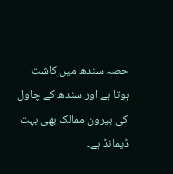حصہ سندھ میں کاشت ہوتا ہے اور سندھ کے چاول کی بیرون ممالک بھی بہت ڈیمانڈ ہے۔